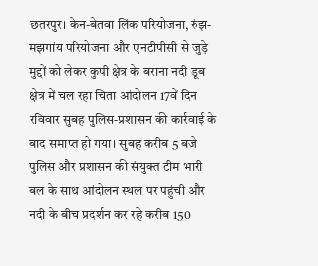छतरपुर। केन-बेतवा लिंक परियोजना, रुंझ-मझगांय परियोजना और एनटीपीसी से जुड़े मुद्दों को लेकर कुपी क्षेत्र के बराना नदी डूब क्षेत्र में चल रहा चिता आंदोलन 17वें दिन रविवार सुबह पुलिस-प्रशासन की कार्रवाई के बाद समाप्त हो गया। सुबह करीब 5 बजे पुलिस और प्रशासन की संयुक्त टीम भारी बल के साथ आंदोलन स्थल पर पहुंची और नदी के बीच प्रदर्शन कर रहे करीब 150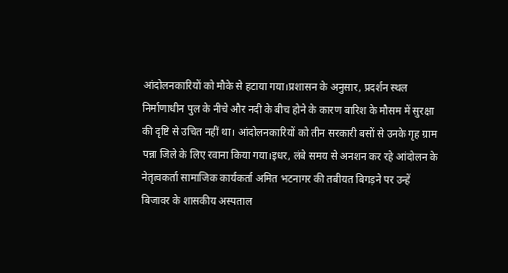आंदोलनकारियों को मौके से हटाया गया।प्रशासन के अनुसार, प्रदर्शन स्थल निर्माणाधीन पुल के नीचे और नदी के बीच होने के कारण बारिश के मौसम में सुरक्षा की दृष्टि से उचित नहीं था। आंदोलनकारियों को तीन सरकारी बसों से उनके गृह ग्राम पन्ना जिले के लिए रवाना किया गया।इधर, लंबे समय से अनशन कर रहे आंदोलन के नेतृत्वकर्ता सामाजिक कार्यकर्ता अमित भटनागर की तबीयत बिगड़ने पर उन्हें बिजावर के शासकीय अस्पताल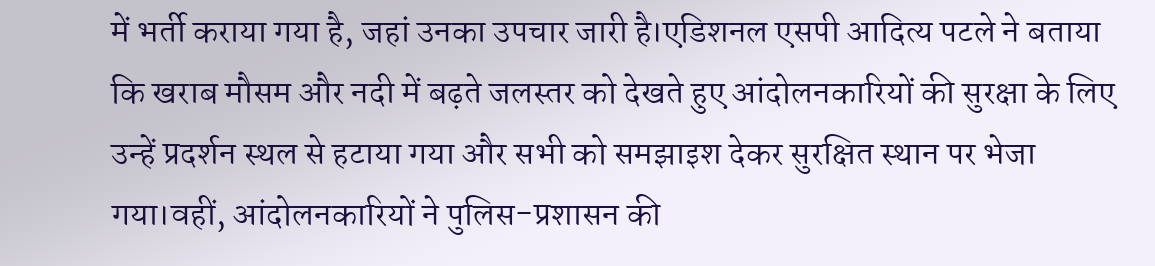में भर्ती कराया गया है, जहां उनका उपचार जारी है।एडिशनल एसपी आदित्य पटले ने बताया कि खराब मौसम और नदी में बढ़ते जलस्तर को देखते हुए आंदोलनकारियों की सुरक्षा के लिए उन्हें प्रदर्शन स्थल से हटाया गया और सभी को समझाइश देकर सुरक्षित स्थान पर भेजा गया।वहीं, आंदोलनकारियों ने पुलिस-प्रशासन की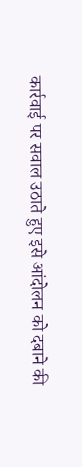कार्रवाई पर सवाल उठाते हुए इसे आंदोलन को दबाने की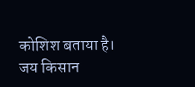कोशिश बताया है। जय किसान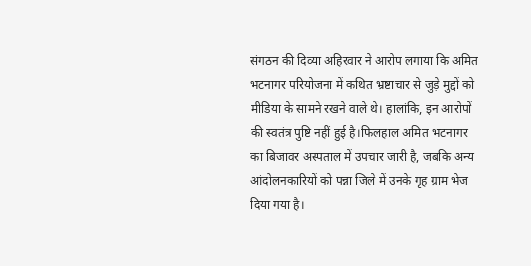संगठन की दिव्या अहिरवार ने आरोप लगाया कि अमित भटनागर परियोजना में कथित भ्रष्टाचार से जुड़े मुद्दों को मीडिया के सामने रखने वाले थे। हालांकि, इन आरोपों की स्वतंत्र पुष्टि नहीं हुई है।फिलहाल अमित भटनागर का बिजावर अस्पताल में उपचार जारी है, जबकि अन्य आंदोलनकारियों को पन्ना जिले में उनके गृह ग्राम भेज दिया गया है।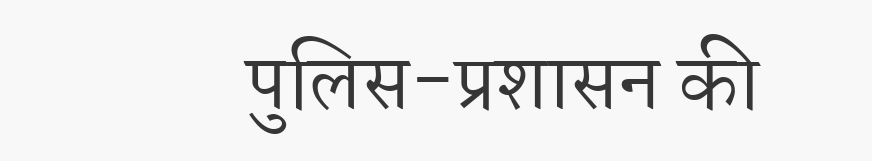पुलिस-प्रशासन की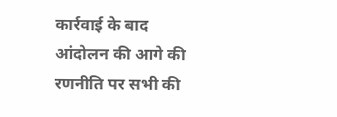कार्रवाई के बाद आंदोलन की आगे की रणनीति पर सभी की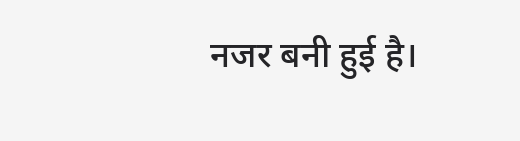नजर बनी हुई है।